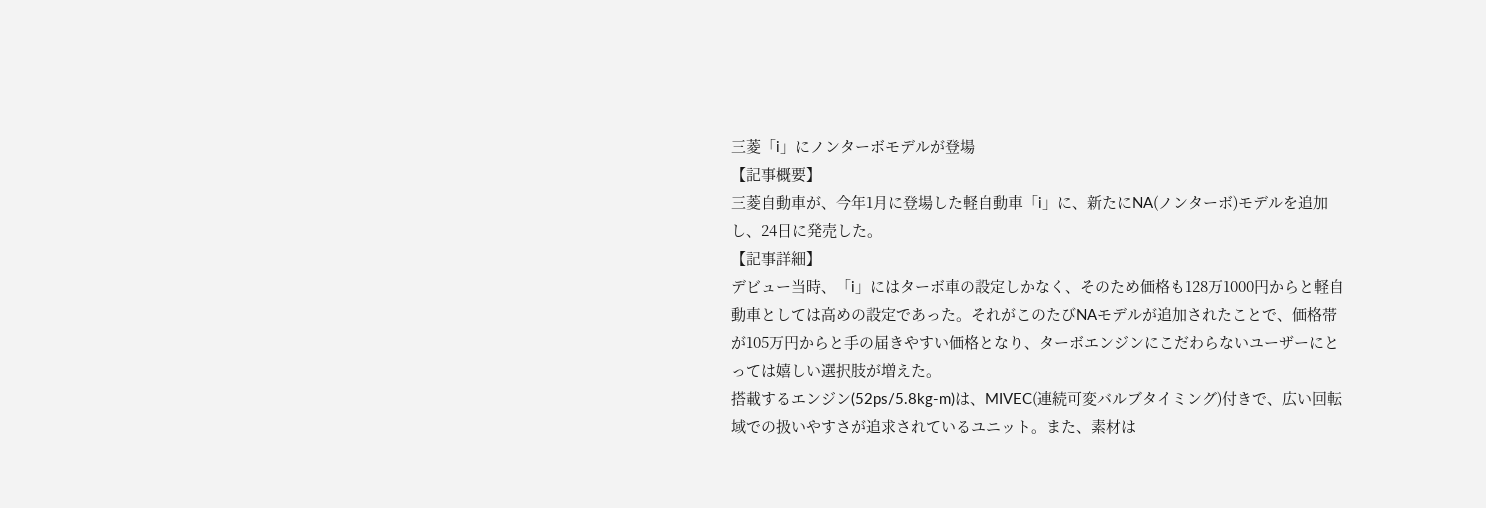三菱「i」にノンターボモデルが登場
【記事概要】
三菱自動車が、今年1月に登場した軽自動車「i」に、新たにNA(ノンターボ)モデルを追加し、24日に発売した。
【記事詳細】
デビュー当時、「i」にはターボ車の設定しかなく、そのため価格も128万1000円からと軽自動車としては高めの設定であった。それがこのたびNAモデルが追加されたことで、価格帯が105万円からと手の届きやすい価格となり、ターボエンジンにこだわらないユーザーにとっては嬉しい選択肢が増えた。
搭載するエンジン(52ps/5.8kg-m)は、MIVEC(連続可変バルブタイミング)付きで、広い回転域での扱いやすさが追求されているユニット。また、素材は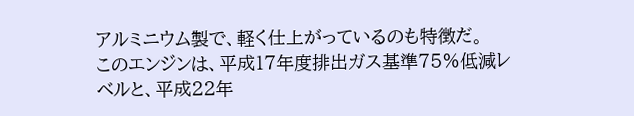アルミニウム製で、軽く仕上がっているのも特徴だ。
このエンジンは、平成17年度排出ガス基準75%低減レベルと、平成22年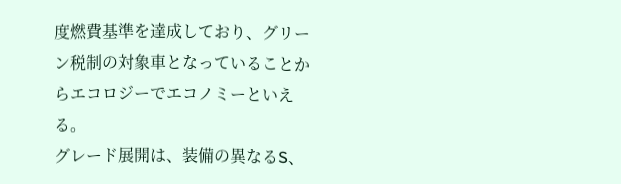度燃費基準を達成しており、グリーン税制の対象車となっていることからエコロジーでエコノミーといえる。
グレード展開は、装備の異なるS、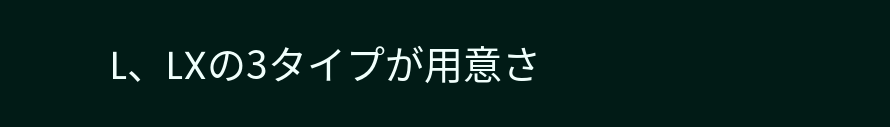L、LXの3タイプが用意さ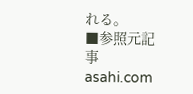れる。
■参照元記事
asahi.com